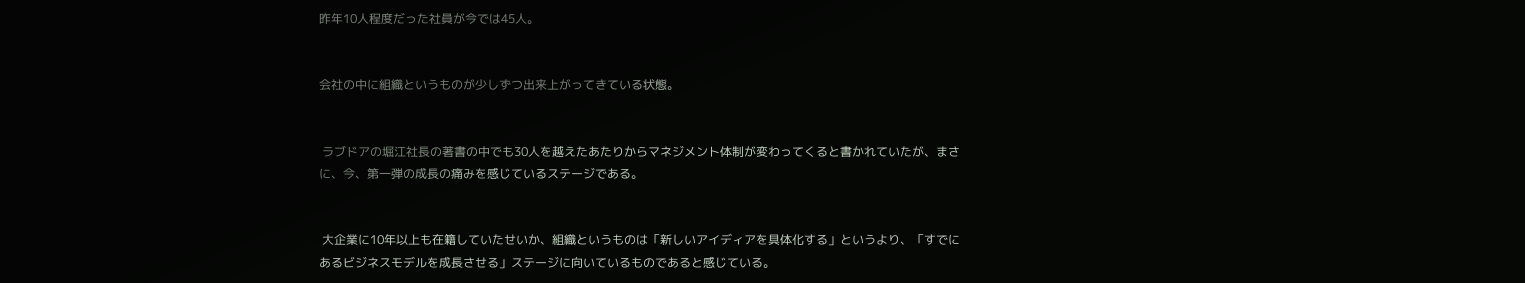昨年10人程度だった社員が今では45人。


会社の中に組織というものが少しずつ出来上がってきている状態。


 ラブドアの堀江社長の著書の中でも30人を越えたあたりからマネジメント体制が変わってくると書かれていたが、まさに、今、第一弾の成長の痛みを感じているステージである。


 大企業に10年以上も在籍していたせいか、組織というものは「新しいアイディアを具体化する」というより、「すでにあるビジネスモデルを成長させる」ステージに向いているものであると感じている。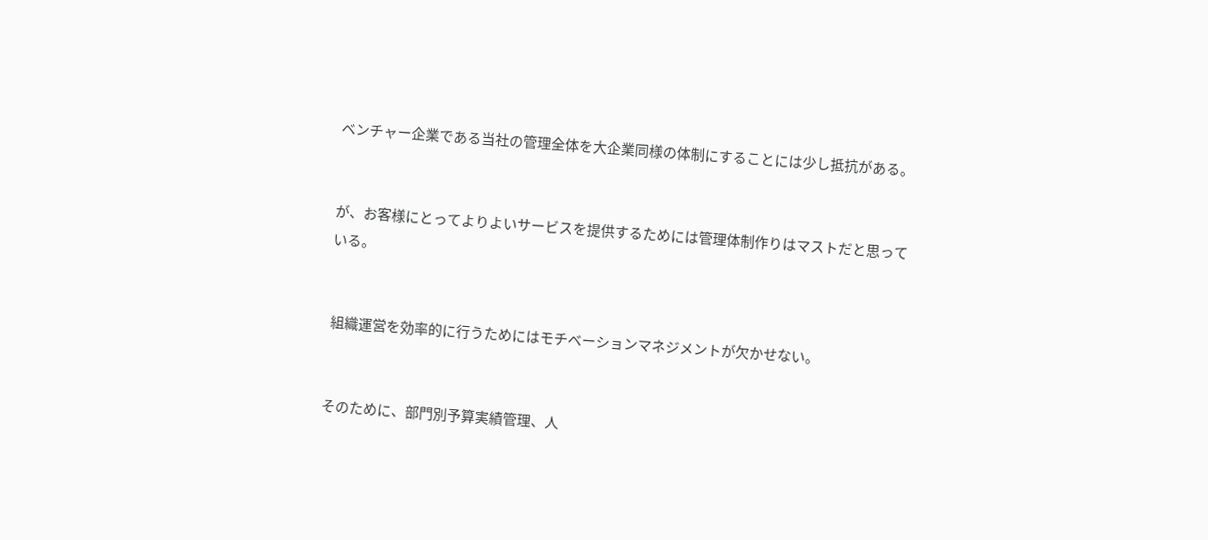ベンチャー企業である当社の管理全体を大企業同様の体制にすることには少し抵抗がある。


が、お客様にとってよりよいサービスを提供するためには管理体制作りはマストだと思っている。


 組織運営を効率的に行うためにはモチベーションマネジメントが欠かせない。


そのために、部門別予算実績管理、人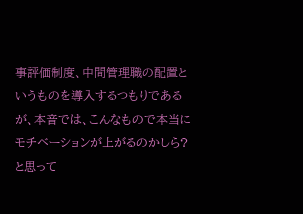事評価制度、中間管理職の配置というものを導入するつもりであるが、本音では、こんなもので本当にモチベーションが上がるのかしら?と思って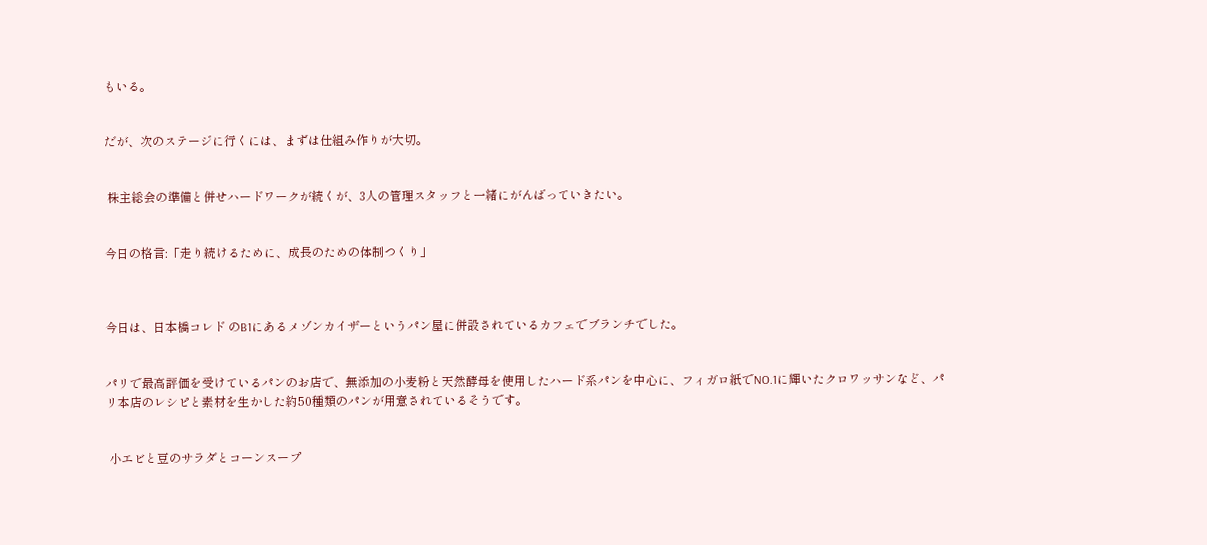もいる。


だが、次のステージに行くには、まずは仕組み作りが大切。


 株主総会の準備と併せハードワークが続くが、3人の管理スタッフと一緒にがんばっていきたい。


今日の格言:「走り続けるために、成長のための体制つくり」



今日は、日本橋コレド のB1にあるメゾンカイザーというパン屋に併設されているカフェでブランチでした。


パリで最高評価を受けているパンのお店で、無添加の小麦粉と天然酵母を使用したハード系パンを中心に、フィガロ紙でNO.1に輝いたクロワッサンなど、パリ本店のレシピと素材を生かした約50種類のパンが用意されているそうです。


 小エビと豆のサラダとコーンスープ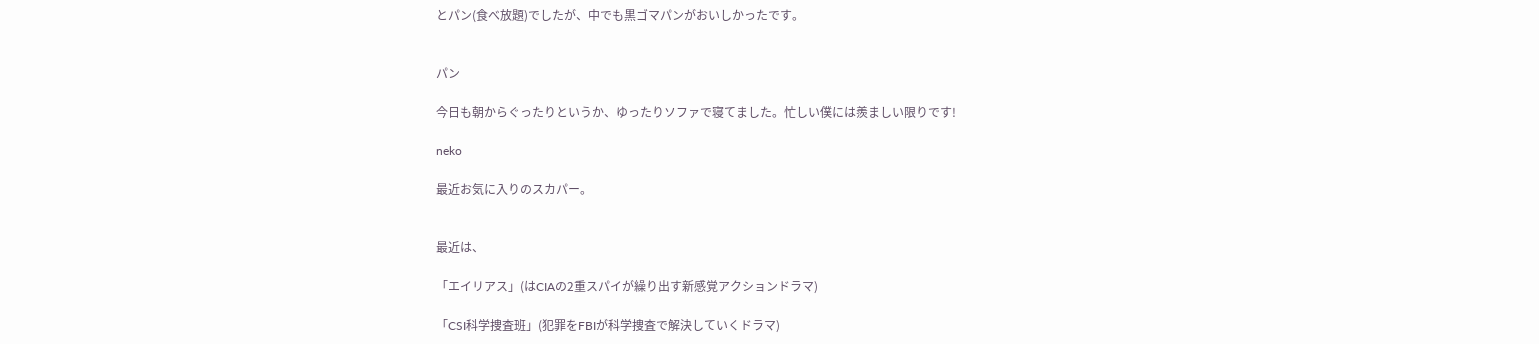とパン(食べ放題)でしたが、中でも黒ゴマパンがおいしかったです。


パン

今日も朝からぐったりというか、ゆったりソファで寝てました。忙しい僕には羨ましい限りです!

neko

最近お気に入りのスカパー。


最近は、

「エイリアス」(はCIAの2重スパイが繰り出す新感覚アクションドラマ)

「CSI科学捜査班」(犯罪をFBIが科学捜査で解決していくドラマ)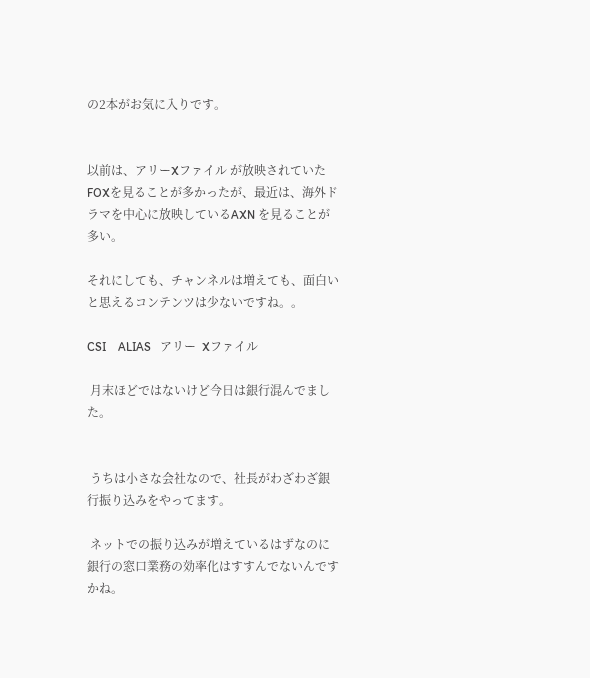の2本がお気に入りです。


以前は、アリーXファイル が放映されていたFOXを見ることが多かったが、最近は、海外ドラマを中心に放映しているAXN を見ることが多い。

それにしても、チャンネルは増えても、面白いと思えるコンテンツは少ないですね。。

CSI    ALIAS   アリー  Xファイル

 月末ほどではないけど今日は銀行混んでました。


 うちは小さな会社なので、社長がわざわざ銀行振り込みをやってます。

 ネットでの振り込みが増えているはずなのに銀行の窓口業務の効率化はすすんでないんですかね。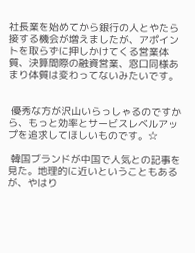社長業を始めてから銀行の人とやたら接する機会が増えましたが、アポイントを取らずに押しかけてくる営業体質、決算間際の融資営業、窓口同様あまり体質は変わってないみたいです。


 優秀な方が沢山いらっしゃるのですから、もっと効率とサービスレベルアップを追求してほしいものです。☆

 韓国ブランドが中国で人気との記事を見た。地理的に近いということもあるが、やはり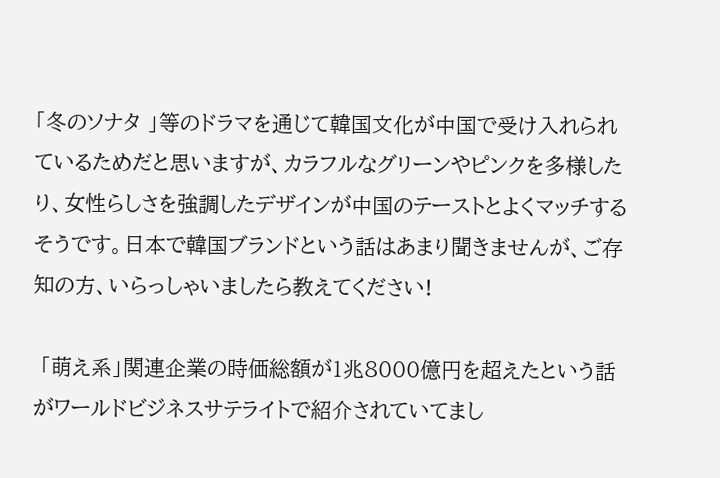「冬のソナタ 」等のドラマを通じて韓国文化が中国で受け入れられているためだと思いますが、カラフルなグリーンやピンクを多様したり、女性らしさを強調したデザインが中国のテーストとよくマッチするそうです。日本で韓国ブランドという話はあまり聞きませんが、ご存知の方、いらっしゃいましたら教えてください!

 「萌え系」関連企業の時価総額が1兆8000億円を超えたという話がワールドビジネスサテライトで紹介されていてまし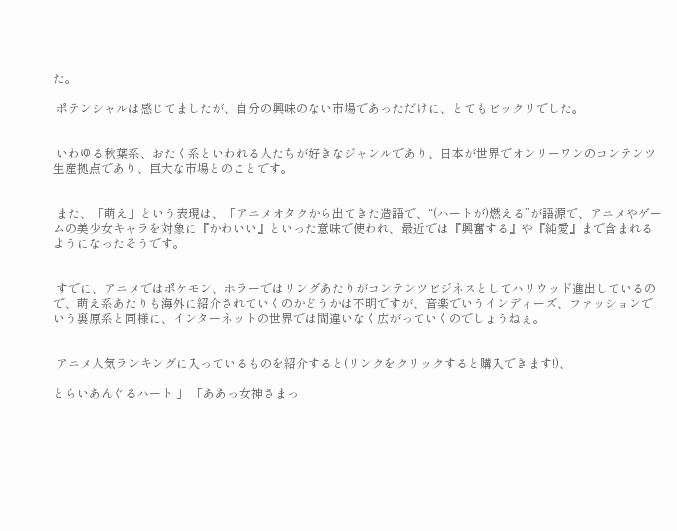た。

 ポテンシャルは感じてましたが、自分の興味のない市場であっただけに、とてもビックリでした。


 いわゆる秋葉系、おたく系といわれる人たちが好きなジャンルであり、日本が世界でオンリーワンのコンテンツ生産拠点であり、巨大な市場とのことです。


 また、「萌え」という表現は、「アニメオタクから出てきた造語で、“(ハートが)燃える”が語源で、アニメやゲームの美少女キャラを対象に『かわいい』といった意味で使われ、最近では『興奮する』や『純愛』まで含まれるようになったそうです。


 すでに、アニメではポケモン、ホラーではリングあたりがコンテンツビジネスとしてハリウッド進出しているので、萌え系あたりも海外に紹介されていくのかどうかは不明ですが、音楽でいうインディーズ、ファッションでいう裏原系と同様に、インターネットの世界では間違いなく広がっていくのでしょうねぇ。


 アニメ人気ランキングに入っているものを紹介すると(リンクをクリックすると購入できます!)、

とらいあんぐるハート 」 「ああっ女神さまっ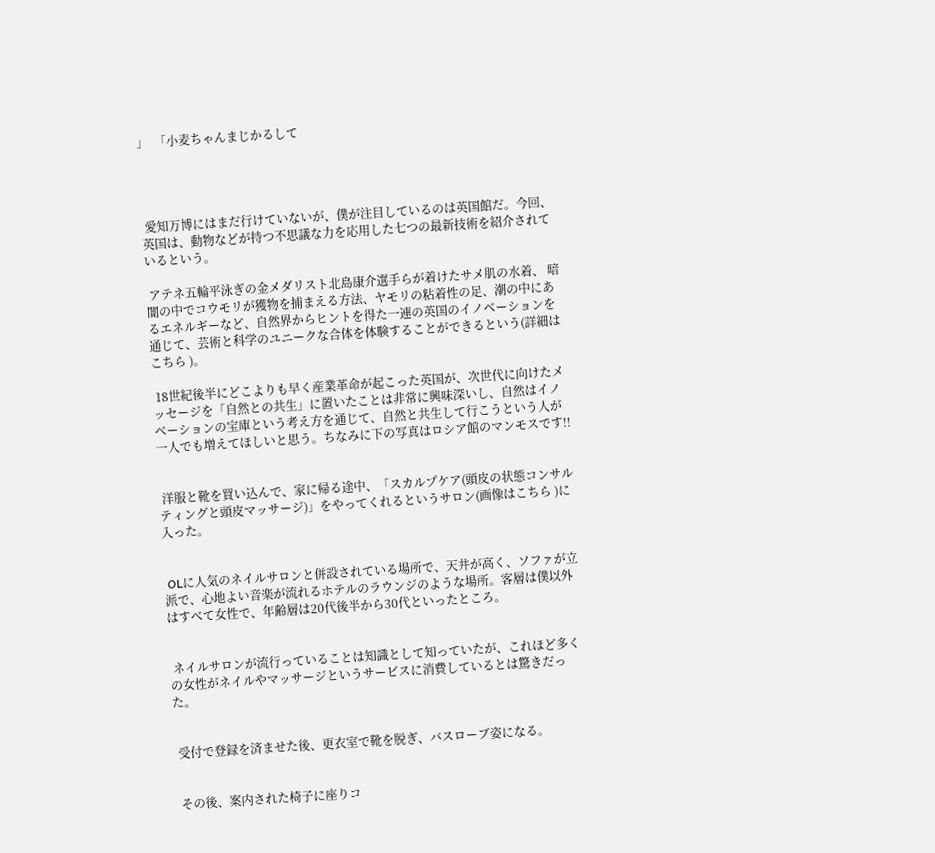」  「小麦ちゃんまじかるして




 愛知万博にはまだ行けていないが、僕が注目しているのは英国館だ。今回、英国は、動物などが持つ不思議な力を応用した七つの最新技術を紹介されているという。

 アテネ五輪平泳ぎの金メダリスト北島康介選手らが着けたサメ肌の水着、 暗闇の中でコウモリが獲物を捕まえる方法、ヤモリの粘着性の足、潮の中にあるエネルギーなど、自然界からヒントを得た一連の英国のイノベーションを通じて、芸術と科学のユニークな合体を体験することができるという(詳細はこちら )。

 18世紀後半にどこよりも早く産業革命が起こった英国が、次世代に向けたメッセージを「自然との共生」に置いたことは非常に興味深いし、自然はイノベーションの宝庫という考え方を通じて、自然と共生して行こうという人が一人でも増えてほしいと思う。ちなみに下の写真はロシア館のマンモスです!!


 洋服と靴を買い込んで、家に帰る途中、「スカルプケア(頭皮の状態コンサルティングと頭皮マッサージ)」をやってくれるというサロン(画像はこちら )に入った。


 OLに人気のネイルサロンと併設されている場所で、天井が高く、ソファが立派で、心地よい音楽が流れるホテルのラウンジのような場所。客層は僕以外はすべて女性で、年齢層は20代後半から30代といったところ。


 ネイルサロンが流行っていることは知識として知っていたが、これほど多くの女性がネイルやマッサージというサービスに消費しているとは驚きだった。


 受付で登録を済ませた後、更衣室で靴を脱ぎ、バスローブ姿になる。


 その後、案内された椅子に座りコ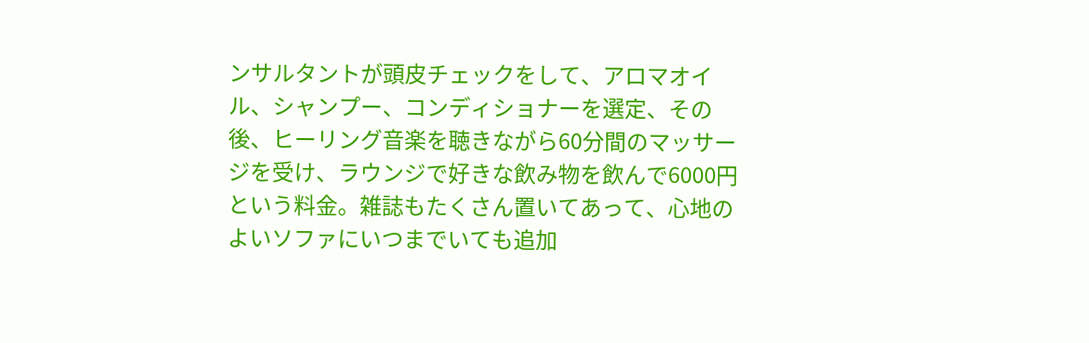ンサルタントが頭皮チェックをして、アロマオイル、シャンプー、コンディショナーを選定、その後、ヒーリング音楽を聴きながら60分間のマッサージを受け、ラウンジで好きな飲み物を飲んで6000円という料金。雑誌もたくさん置いてあって、心地のよいソファにいつまでいても追加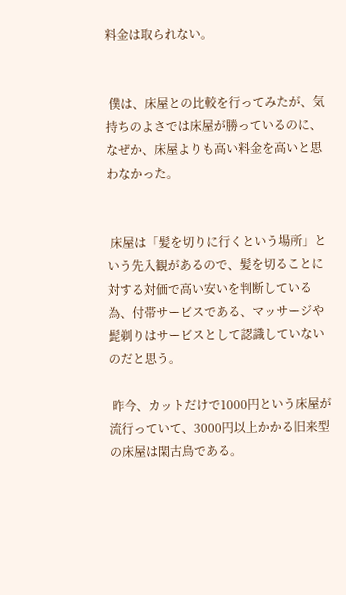料金は取られない。


 僕は、床屋との比較を行ってみたが、気持ちのよさでは床屋が勝っているのに、なぜか、床屋よりも高い料金を高いと思わなかった。


 床屋は「髪を切りに行くという場所」という先入観があるので、髪を切ることに対する対価で高い安いを判断している為、付帯サービスである、マッサージや髭剃りはサービスとして認識していないのだと思う。

 昨今、カットだけで1000円という床屋が流行っていて、3000円以上かかる旧来型の床屋は閑古鳥である。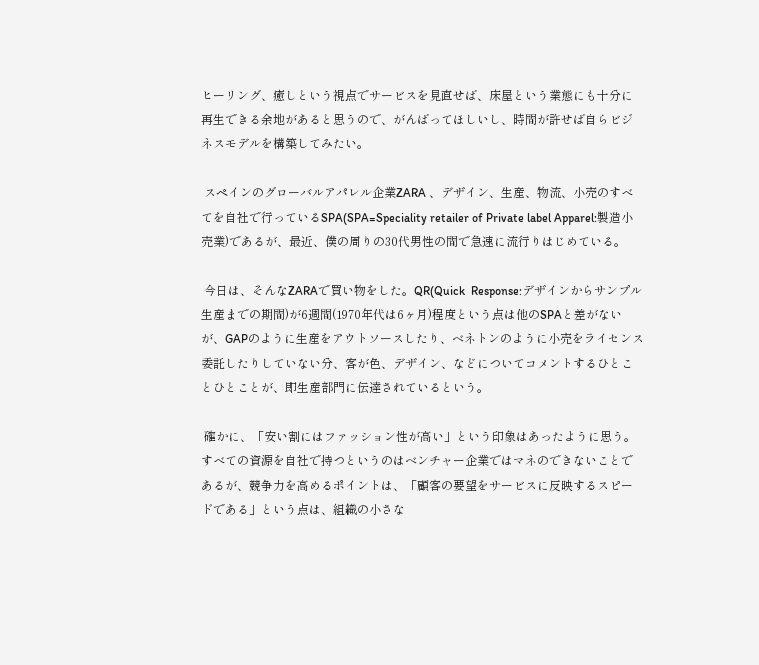ヒーリング、癒しという視点でサービスを見直せば、床屋という業態にも十分に再生できる余地があると思うので、がんばってほしいし、時間が許せば自らビジネスモデルを構築してみたい。

 スペインのグローバルアパレル企業ZARA 、デザイン、生産、物流、小売のすべてを自社で行っているSPA(SPA=Speciality retailer of Private label Apparel:製造小売業)であるが、最近、僕の周りの30代男性の間で急速に流行りはじめている。

 今日は、そんなZARAで買い物をした。QR(Quick  Response:デザインからサンプル生産までの期間)が6週間(1970年代は6ヶ月)程度という点は他のSPAと差がないが、GAPのように生産をアウトソースしたり、ベネトンのように小売をライセンス委託したりしていない分、客が色、デザイン、などについてコメントするひとことひとことが、即生産部門に伝達されているという。

 確かに、「安い割にはファッション性が高い」という印象はあったように思う。すべての資源を自社で持つというのはベンチャー企業ではマネのできないことであるが、競争力を高めるポイントは、「顧客の要望をサービスに反映するスピードである」という点は、組織の小さな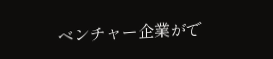ベンチャー企業がで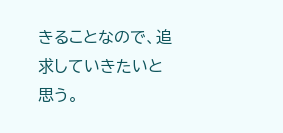きることなので、追求していきたいと思う。